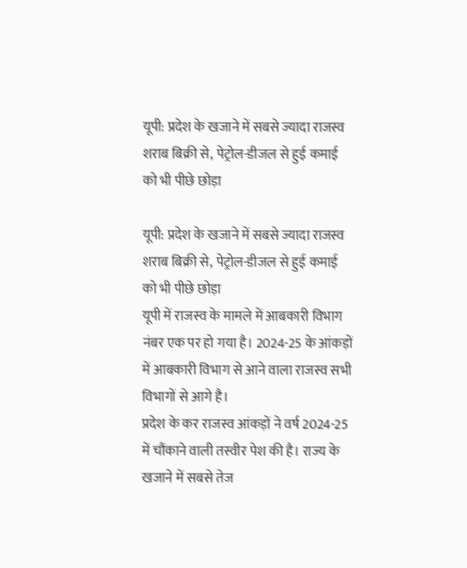यूपी: प्रदेश के खजाने में सबसे ज्यादा राजस्व शराब बिक्री से, पेट्रोल-डीजल से हुई कमाई को भी पीछे छोड़ा

यूपी: प्रदेश के खजाने में सबसे ज्यादा राजस्व शराब बिक्री से, पेट्रोल-डीजल से हुई कमाई को भी पीछे छोड़ा
यूपी में राजस्व के मामले में आबकारी विभाग नंबर एक पर हो गया है। 2024-25 के आंकड़ों में आबकारी विभाग से आने वाला राजस्व सभी विभागों से आगे है।
प्रदेश के कर राजस्व आंकड़ों ने वर्ष 2024-25 में चौंकाने वाली तस्वीर पेश की है। राज्य के खजाने में सबसे तेज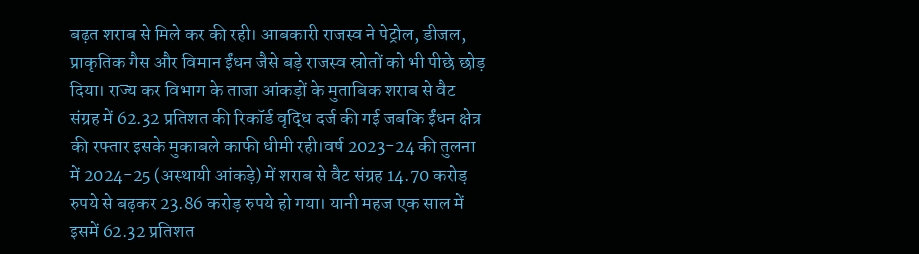बढ़त शराब से मिले कर की रही। आबकारी राजस्व ने पेट्रोल, डीजल, प्राकृतिक गैस और विमान ईंधन जैसे बड़े राजस्व स्रोतों को भी पीछे छोड़ दिया। राज्य कर विभाग के ताजा आंकड़ों के मुताबिक शराब से वैट संग्रह में 62.32 प्रतिशत की रिकॉर्ड वृद्धि दर्ज की गई जबकि ईंधन क्षेत्र की रफ्तार इसके मुकाबले काफी धीमी रही।वर्ष 2023-24 की तुलना में 2024-25 (अस्थायी आंकड़े) में शराब से वैट संग्रह 14.70 करोड़ रुपये से बढ़कर 23.86 करोड़ रुपये हो गया। यानी महज एक साल में इसमें 62.32 प्रतिशत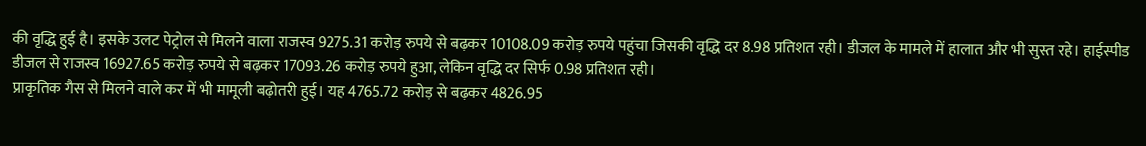की वृद्धि हुई है। इसके उलट पेट्रोल से मिलने वाला राजस्व 9275.31 करोड़ रुपये से बढ़कर 10108.09 करोड़ रुपये पहुंचा जिसकी वृद्धि दर 8.98 प्रतिशत रही। डीजल के मामले में हालात और भी सुस्त रहे। हाईस्पीड डीजल से राजस्व 16927.65 करोड़ रुपये से बढ़कर 17093.26 करोड़ रुपये हुआ, लेकिन वृद्धि दर सिर्फ 0.98 प्रतिशत रही।
प्राकृतिक गैस से मिलने वाले कर में भी मामूली बढ़ोतरी हुई। यह 4765.72 करोड़ से बढ़कर 4826.95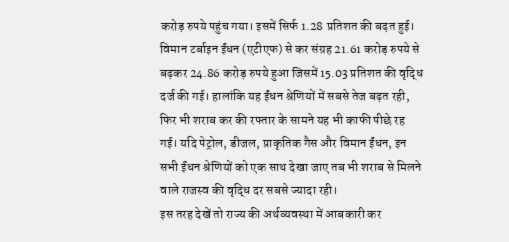करोड़ रुपये पहुंच गया। इसमें सिर्फ 1.28 प्रतिशत की बढ़त हुई। विमान टर्बाइन ईंधन (एटीएफ) से कर संग्रह 21.61 करोड़ रुपये से बढ़कर 24.86 करोड़ रुपये हुआ जिसमें 15.03 प्रतिशत की वृद्धि दर्ज की गई। हालांकि यह ईंधन श्रेणियों में सबसे तेज बढ़त रही, फिर भी शराब कर की रफ्तार के सामने यह भी काफी पीछे रह गई। यदि पेट्रोल, डीजल, प्राकृतिक गैस और विमान ईंधन, इन सभी ईंधन श्रेणियों को एक साथ देखा जाए तब भी शराब से मिलने वाले राजस्व की वृद्धि दर सबसे ज्यादा रही।
इस तरह देखें तो राज्य की अर्थव्यवस्था में आबकारी कर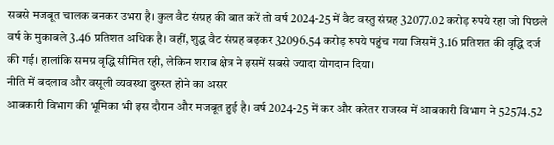सबसे मजबूत चालक बनकर उभरा है। कुल वैट संग्रह की बात करें तो वर्ष 2024-25 में वैट वस्तु संग्रह 32077.02 करोड़ रुपये रहा जो पिछले वर्ष के मुकाबले 3.46 प्रतिशत अधिक है। वहीं, शुद्ध वैट संग्रह बढ़कर 32096.54 करोड़ रुपये पहुंच गया जिसमें 3.16 प्रतिशत की वृद्धि दर्ज की गई। हालांकि समग्र वृद्धि सीमित रही, लेकिन शराब क्षेत्र ने इसमें सबसे ज्यादा योगदान दिया।
नीति में बदलाव और वसूली व्यवस्था दुरुस्त होने का असर
आबकारी विभाग की भूमिका भी इस दौरान और मजबूत हुई है। वर्ष 2024-25 में कर और करेतर राजस्व में आबकारी विभाग ने 52574.52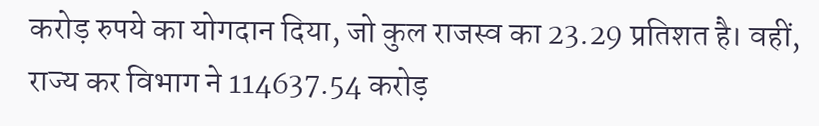करोड़ रुपये का योगदान दिया, जो कुल राजस्व का 23.29 प्रतिशत है। वहीं, राज्य कर विभाग ने 114637.54 करोड़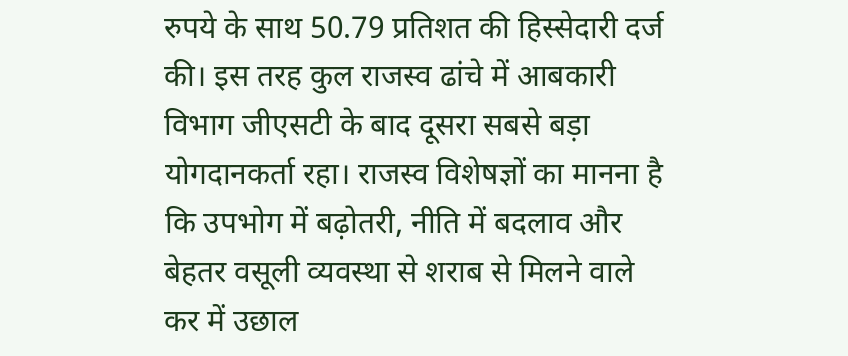रुपये के साथ 50.79 प्रतिशत की हिस्सेदारी दर्ज की। इस तरह कुल राजस्व ढांचे में आबकारी विभाग जीएसटी के बाद दूसरा सबसे बड़ा योगदानकर्ता रहा। राजस्व विशेषज्ञों का मानना है कि उपभोग में बढ़ोतरी, नीति में बदलाव और बेहतर वसूली व्यवस्था से शराब से मिलने वाले कर में उछाल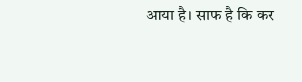आया है। साफ है कि कर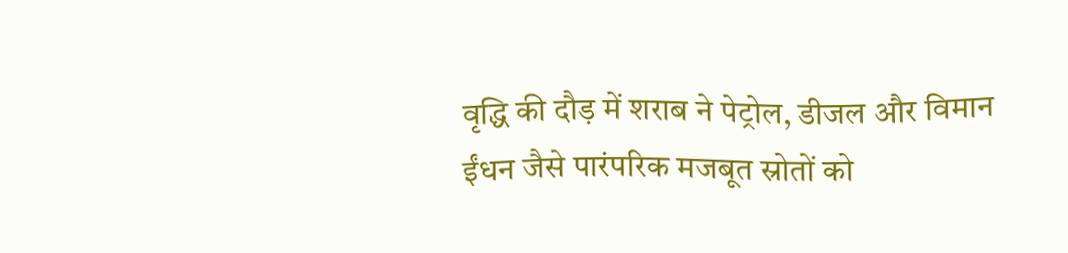वृद्धि की दौड़ में शराब ने पेट्रोल, डीजल और विमान ईंधन जैसे पारंपरिक मजबूत स्रोतों को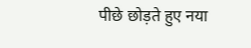पीछे छोड़ते हुए नया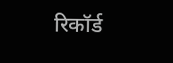रिकॉर्ड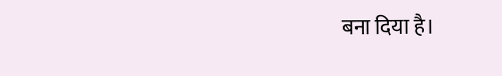बना दिया है।